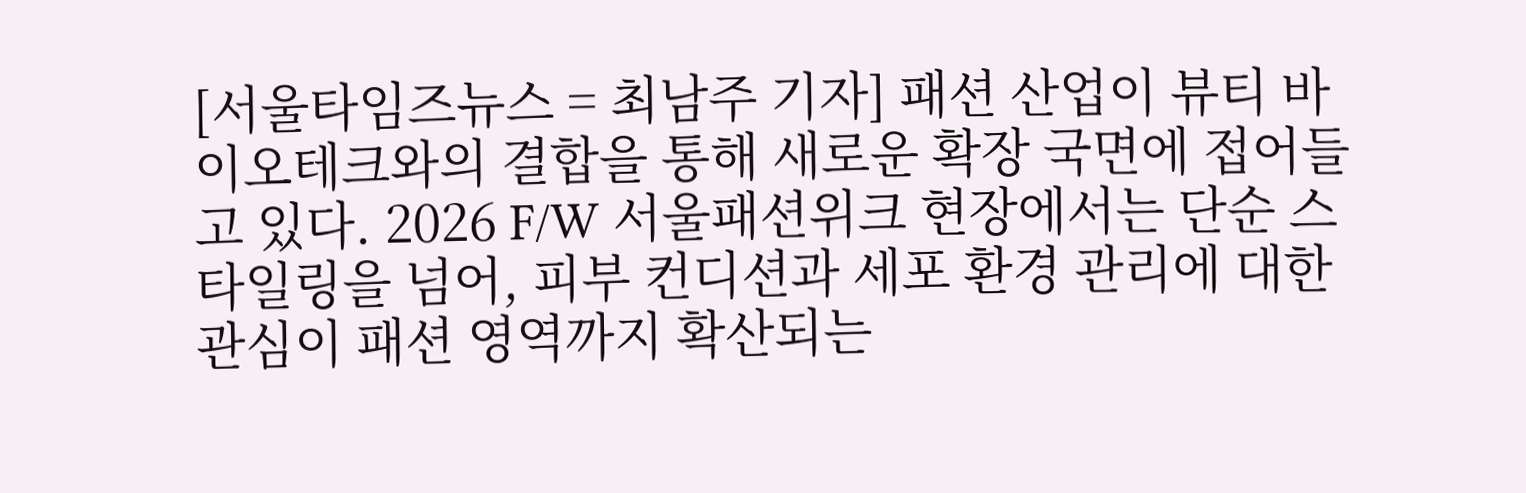[서울타임즈뉴스 = 최남주 기자] 패션 산업이 뷰티 바이오테크와의 결합을 통해 새로운 확장 국면에 접어들고 있다. 2026 F/W 서울패션위크 현장에서는 단순 스타일링을 넘어, 피부 컨디션과 세포 환경 관리에 대한 관심이 패션 영역까지 확산되는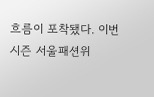흐름이 포착됐다. 이번 시즌 서울패션위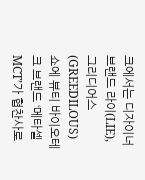크에서는 디자이너 브랜드 라이(LIE), 그리디어스(GREEDILOUS) 쇼에 뷰티 바이오테크 브랜드 ‘메타셀 MCT’가 협찬사로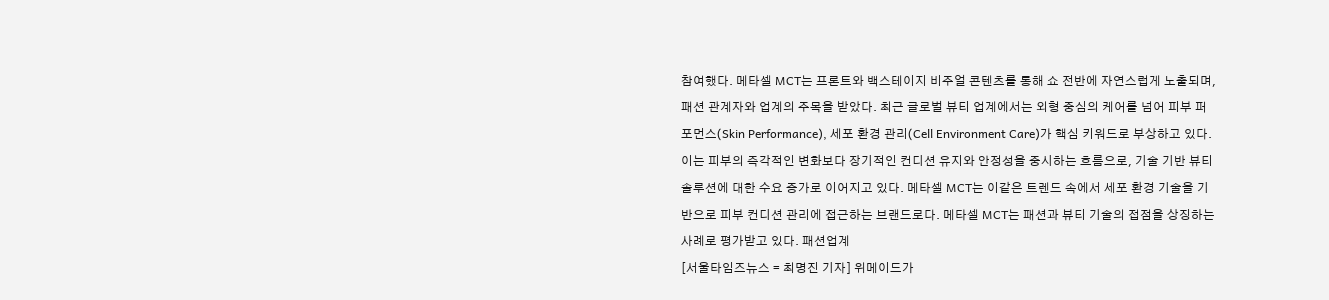참여했다. 메타셀 MCT는 프론트와 백스테이지 비주얼 콘텐츠를 통해 쇼 전반에 자연스럽게 노출되며, 패션 관계자와 업계의 주목을 받았다. 최근 글로벌 뷰티 업계에서는 외형 중심의 케어를 넘어 피부 퍼포먼스(Skin Performance), 세포 환경 관리(Cell Environment Care)가 핵심 키워드로 부상하고 있다. 이는 피부의 즉각적인 변화보다 장기적인 컨디션 유지와 안정성을 중시하는 흐름으로, 기술 기반 뷰티 솔루션에 대한 수요 증가로 이어지고 있다. 메타셀 MCT는 이같은 트렌드 속에서 세포 환경 기술을 기반으로 피부 컨디션 관리에 접근하는 브랜드로다. 메타셀 MCT는 패션과 뷰티 기술의 접점을 상징하는 사례로 평가받고 있다. 패션업계
[서울타임즈뉴스 = 최명진 기자] 위메이드가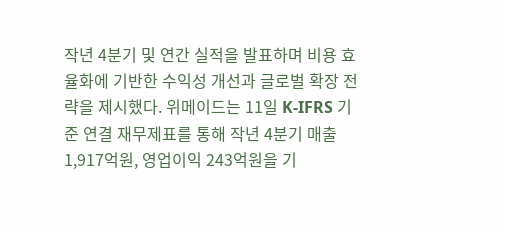작년 4분기 및 연간 실적을 발표하며 비용 효율화에 기반한 수익성 개선과 글로벌 확장 전략을 제시했다. 위메이드는 11일 K-IFRS 기준 연결 재무제표를 통해 작년 4분기 매출 1,917억원, 영업이익 243억원을 기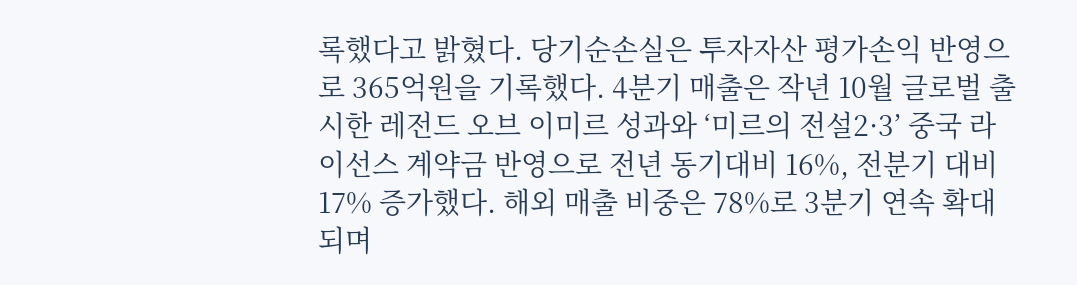록했다고 밝혔다. 당기순손실은 투자자산 평가손익 반영으로 365억원을 기록했다. 4분기 매출은 작년 10월 글로벌 출시한 레전드 오브 이미르 성과와 ‘미르의 전설2·3’ 중국 라이선스 계약금 반영으로 전년 동기대비 16%, 전분기 대비 17% 증가했다. 해외 매출 비중은 78%로 3분기 연속 확대되며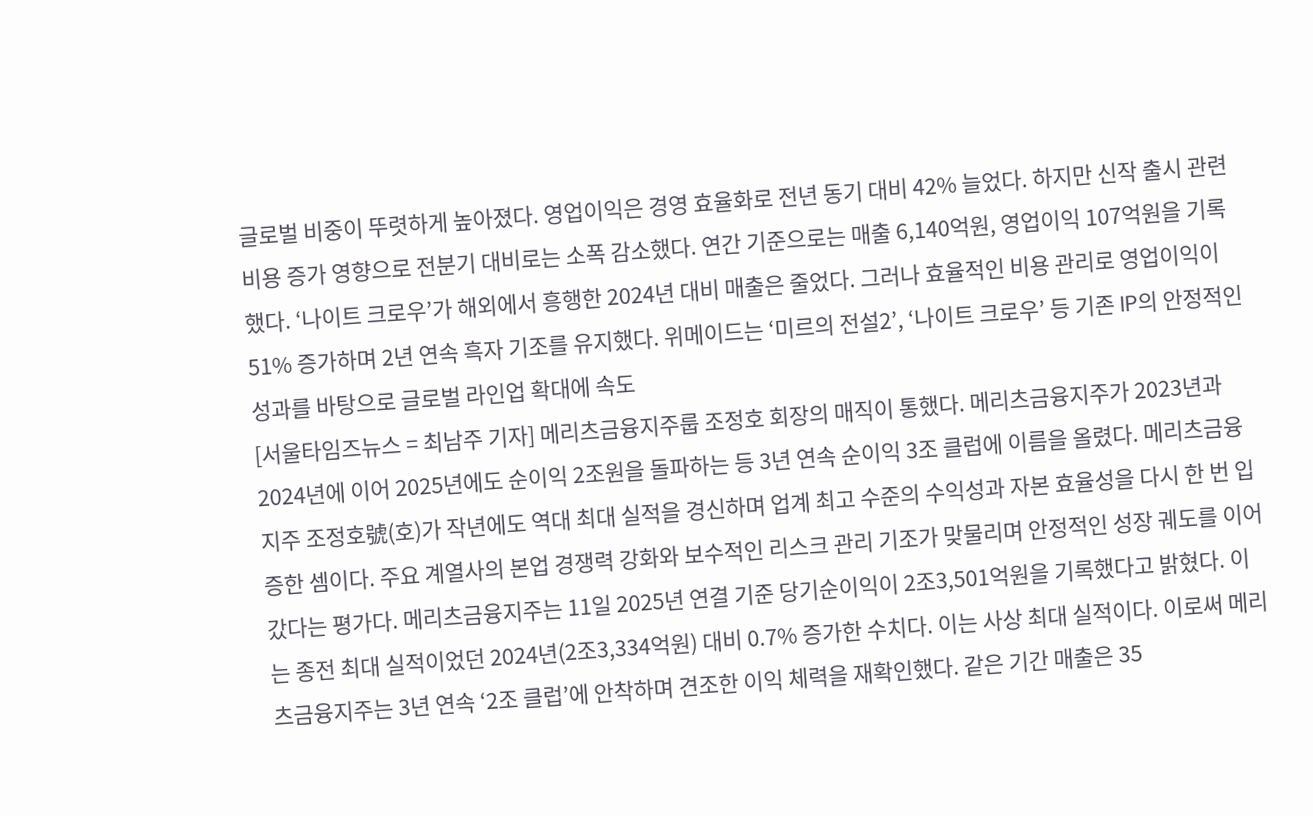글로벌 비중이 뚜렷하게 높아졌다. 영업이익은 경영 효율화로 전년 동기 대비 42% 늘었다. 하지만 신작 출시 관련 비용 증가 영향으로 전분기 대비로는 소폭 감소했다. 연간 기준으로는 매출 6,140억원, 영업이익 107억원을 기록했다. ‘나이트 크로우’가 해외에서 흥행한 2024년 대비 매출은 줄었다. 그러나 효율적인 비용 관리로 영업이익이 51% 증가하며 2년 연속 흑자 기조를 유지했다. 위메이드는 ‘미르의 전설2’, ‘나이트 크로우’ 등 기존 IP의 안정적인 성과를 바탕으로 글로벌 라인업 확대에 속도
[서울타임즈뉴스 = 최남주 기자] 메리츠금융지주룹 조정호 회장의 매직이 통했다. 메리츠금융지주가 2023년과 2024년에 이어 2025년에도 순이익 2조원을 돌파하는 등 3년 연속 순이익 3조 클럽에 이름을 올렸다. 메리츠금융지주 조정호號(호)가 작년에도 역대 최대 실적을 경신하며 업계 최고 수준의 수익성과 자본 효율성을 다시 한 번 입증한 셈이다. 주요 계열사의 본업 경쟁력 강화와 보수적인 리스크 관리 기조가 맞물리며 안정적인 성장 궤도를 이어갔다는 평가다. 메리츠금융지주는 11일 2025년 연결 기준 당기순이익이 2조3,501억원을 기록했다고 밝혔다. 이는 종전 최대 실적이었던 2024년(2조3,334억원) 대비 0.7% 증가한 수치다. 이는 사상 최대 실적이다. 이로써 메리츠금융지주는 3년 연속 ‘2조 클럽’에 안착하며 견조한 이익 체력을 재확인했다. 같은 기간 매출은 35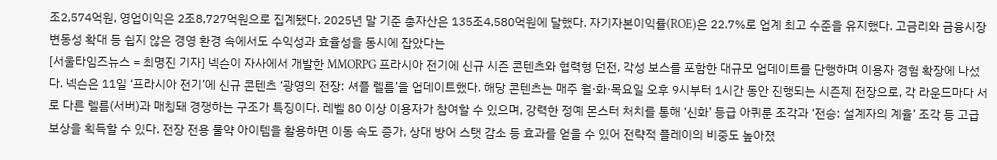조2,574억원, 영업이익은 2조8,727억원으로 집계됐다. 2025년 말 기준 총자산은 135조4,580억원에 달했다. 자기자본이익률(ROE)은 22.7%로 업계 최고 수준을 유지했다. 고금리와 금융시장 변동성 확대 등 쉽지 않은 경영 환경 속에서도 수익성과 효율성을 동시에 잡았다는
[서울타임즈뉴스 = 최명진 기자] 넥슨이 자사에서 개발한 MMORPG 프라시아 전기에 신규 시즌 콘텐츠와 협력형 던전, 각성 보스를 포함한 대규모 업데이트를 단행하며 이용자 경험 확장에 나섰다. 넥슨은 11일 ‘프라시아 전기’에 신규 콘텐츠 ‘광영의 전장: 셔플 렐름’을 업데이트했다. 해당 콘텐츠는 매주 월·화·목요일 오후 9시부터 1시간 동안 진행되는 시즌제 전장으로, 각 라운드마다 서로 다른 렐름(서버)과 매칭돼 경쟁하는 구조가 특징이다. 레벨 80 이상 이용자가 참여할 수 있으며, 강력한 정예 몬스터 처치를 통해 ‘신화’ 등급 아퀴룬 조각과 ‘전승: 설계자의 계율’ 조각 등 고급 보상을 획득할 수 있다. 전장 전용 물약 아이템을 활용하면 이동 속도 증가, 상대 방어 스탯 감소 등 효과를 얻을 수 있어 전략적 플레이의 비중도 높아졌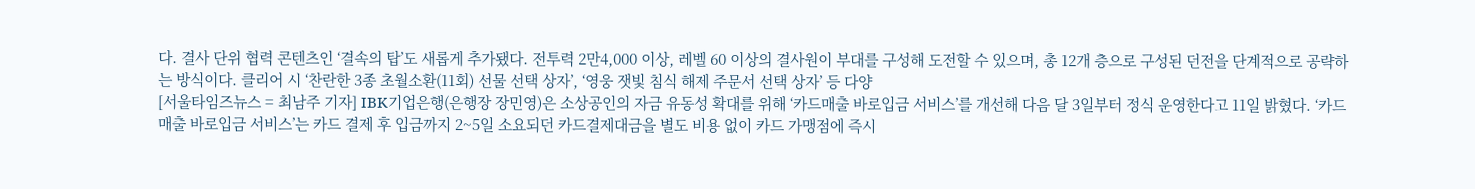다. 결사 단위 협력 콘텐츠인 ‘결속의 탑’도 새롭게 추가됐다. 전투력 2만4,000 이상, 레벨 60 이상의 결사원이 부대를 구성해 도전할 수 있으며, 총 12개 층으로 구성된 던전을 단계적으로 공략하는 방식이다. 클리어 시 ‘찬란한 3종 초월소환(11회) 선물 선택 상자’, ‘영웅 잿빛 침식 해제 주문서 선택 상자’ 등 다양
[서울타임즈뉴스 = 최남주 기자] IBK기업은행(은행장 장민영)은 소상공인의 자금 유동성 확대를 위해 ‘카드매출 바로입금 서비스’를 개선해 다음 달 3일부터 정식 운영한다고 11일 밝혔다. ‘카드매출 바로입금 서비스’는 카드 결제 후 입금까지 2~5일 소요되던 카드결제대금을 별도 비용 없이 카드 가맹점에 즉시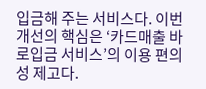입금해 주는 서비스다. 이번 개선의 핵심은 ‘카드매출 바로입금 서비스’의 이용 편의성 제고다.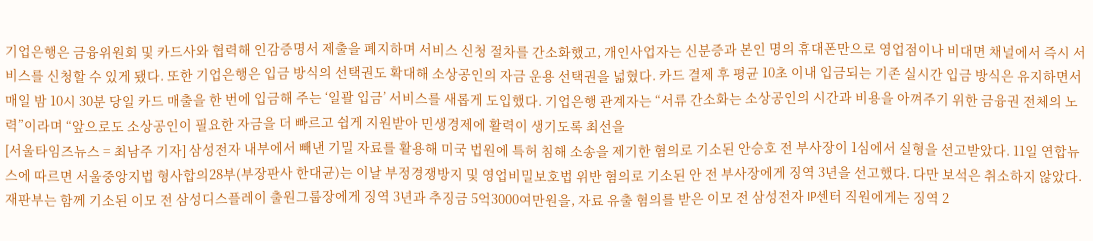기업은행은 금융위원회 및 카드사와 협력해 인감증명서 제출을 폐지하며 서비스 신청 절차를 간소화했고, 개인사업자는 신분증과 본인 명의 휴대폰만으로 영업점이나 비대면 채널에서 즉시 서비스를 신청할 수 있게 됐다. 또한 기업은행은 입금 방식의 선택권도 확대해 소상공인의 자금 운용 선택권을 넓혔다. 카드 결제 후 평균 10초 이내 입금되는 기존 실시간 입금 방식은 유지하면서 매일 밤 10시 30분 당일 카드 매출을 한 번에 입금해 주는 ‘일괄 입금’ 서비스를 새롭게 도입했다. 기업은행 관계자는 “서류 간소화는 소상공인의 시간과 비용을 아껴주기 위한 금융권 전체의 노력”이라며 “앞으로도 소상공인이 필요한 자금을 더 빠르고 쉽게 지원받아 민생경제에 활력이 생기도록 최선을
[서울타임즈뉴스 = 최남주 기자] 삼성전자 내부에서 빼낸 기밀 자료를 활용해 미국 법원에 특허 침해 소송을 제기한 혐의로 기소된 안승호 전 부사장이 1심에서 실형을 선고받았다. 11일 연합뉴스에 따르면 서울중앙지법 형사합의28부(부장판사 한대균)는 이날 부정경쟁방지 및 영업비밀보호법 위반 혐의로 기소된 안 전 부사장에게 징역 3년을 선고했다. 다만 보석은 취소하지 않았다. 재판부는 함께 기소된 이모 전 삼성디스플레이 출원그룹장에게 징역 3년과 추징금 5억3000여만원을, 자료 유출 혐의를 받은 이모 전 삼성전자 IP센터 직원에게는 징역 2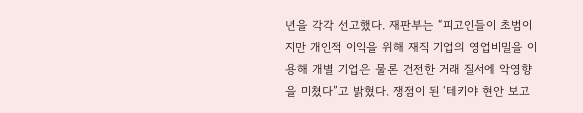년을 각각 선고했다. 재판부는 “피고인들이 초범이지만 개인적 이익을 위해 재직 기업의 영업비밀을 이용해 개별 기업은 물론 건전한 거래 질서에 악영향을 미쳤다”고 밝혔다. 쟁점이 된 ‘테키야 현안 보고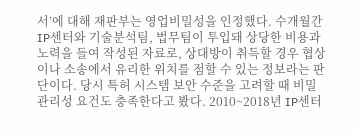서’에 대해 재판부는 영업비밀성을 인정했다. 수개월간 IP센터와 기술분석팀, 법무팀이 투입돼 상당한 비용과 노력을 들여 작성된 자료로, 상대방이 취득할 경우 협상이나 소송에서 유리한 위치를 점할 수 있는 정보라는 판단이다. 당시 특허 시스템 보안 수준을 고려할 때 비밀관리성 요건도 충족한다고 봤다. 2010~2018년 IP센터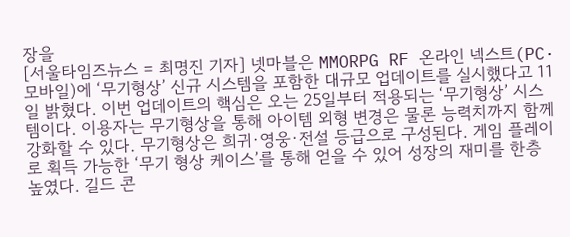장을
[서울타임즈뉴스 = 최명진 기자] 넷마블은 MMORPG RF 온라인 넥스트(PC·모바일)에 ‘무기형상’ 신규 시스템을 포함한 대규모 업데이트를 실시했다고 11일 밝혔다. 이번 업데이트의 핵심은 오는 25일부터 적용되는 ‘무기형상’ 시스템이다. 이용자는 무기형상을 통해 아이템 외형 변경은 물론 능력치까지 함께 강화할 수 있다. 무기형상은 희귀·영웅·전설 등급으로 구성된다. 게임 플레이로 획득 가능한 ‘무기 형상 케이스’를 통해 얻을 수 있어 성장의 재미를 한층 높였다. 길드 콘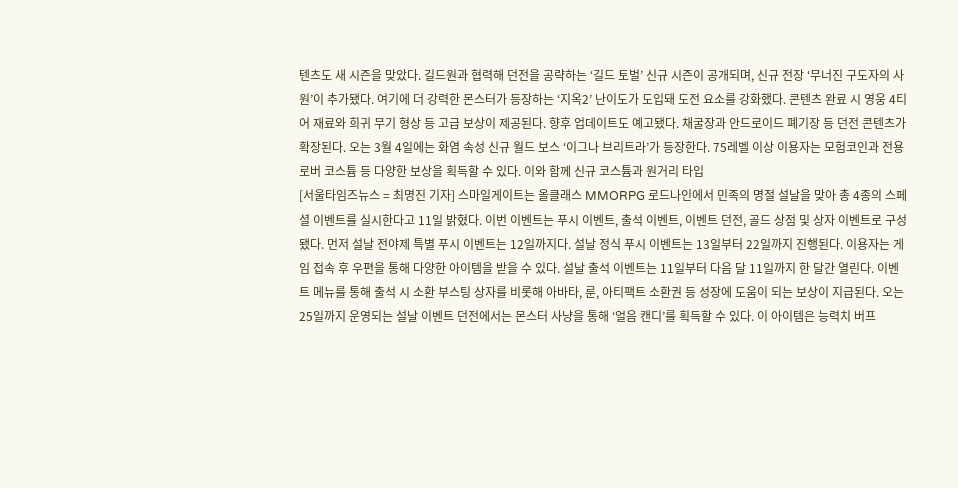텐츠도 새 시즌을 맞았다. 길드원과 협력해 던전을 공략하는 ‘길드 토벌’ 신규 시즌이 공개되며, 신규 전장 ‘무너진 구도자의 사원’이 추가됐다. 여기에 더 강력한 몬스터가 등장하는 ‘지옥2’ 난이도가 도입돼 도전 요소를 강화했다. 콘텐츠 완료 시 영웅 4티어 재료와 희귀 무기 형상 등 고급 보상이 제공된다. 향후 업데이트도 예고됐다. 채굴장과 안드로이드 폐기장 등 던전 콘텐츠가 확장된다. 오는 3월 4일에는 화염 속성 신규 월드 보스 ‘이그나 브리트라’가 등장한다. 75레벨 이상 이용자는 모험코인과 전용 로버 코스튬 등 다양한 보상을 획득할 수 있다. 이와 함께 신규 코스튬과 원거리 타입
[서울타임즈뉴스 = 최명진 기자] 스마일게이트는 올클래스 MMORPG 로드나인에서 민족의 명절 설날을 맞아 총 4종의 스페셜 이벤트를 실시한다고 11일 밝혔다. 이번 이벤트는 푸시 이벤트, 출석 이벤트, 이벤트 던전, 골드 상점 및 상자 이벤트로 구성됐다. 먼저 설날 전야제 특별 푸시 이벤트는 12일까지다. 설날 정식 푸시 이벤트는 13일부터 22일까지 진행된다. 이용자는 게임 접속 후 우편을 통해 다양한 아이템을 받을 수 있다. 설날 출석 이벤트는 11일부터 다음 달 11일까지 한 달간 열린다. 이벤트 메뉴를 통해 출석 시 소환 부스팅 상자를 비롯해 아바타, 룬, 아티팩트 소환권 등 성장에 도움이 되는 보상이 지급된다. 오는 25일까지 운영되는 설날 이벤트 던전에서는 몬스터 사냥을 통해 ‘얼음 캔디’를 획득할 수 있다. 이 아이템은 능력치 버프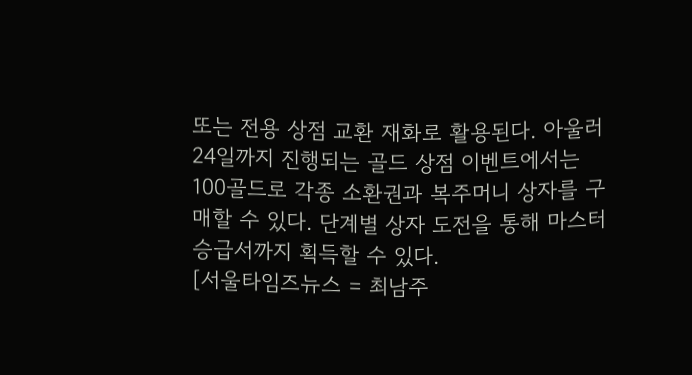또는 전용 상점 교환 재화로 활용된다. 아울러 24일까지 진행되는 골드 상점 이벤트에서는 100골드로 각종 소환권과 복주머니 상자를 구매할 수 있다. 단계별 상자 도전을 통해 마스터 승급서까지 획득할 수 있다.
[서울타임즈뉴스 = 최남주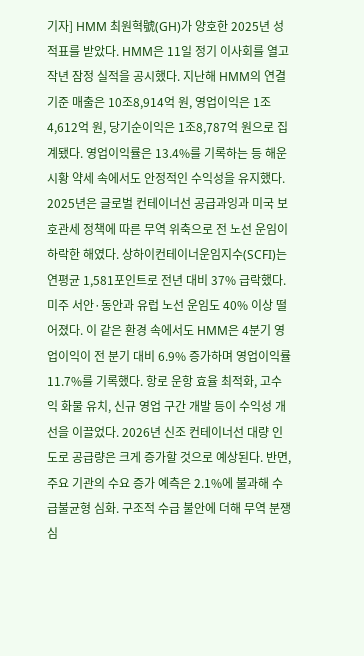기자] HMM 최원혁號(GH)가 양호한 2025년 성적표를 받았다. HMM은 11일 정기 이사회를 열고 작년 잠정 실적을 공시했다. 지난해 HMM의 연결 기준 매출은 10조8,914억 원, 영업이익은 1조4,612억 원, 당기순이익은 1조8,787억 원으로 집계됐다. 영업이익률은 13.4%를 기록하는 등 해운 시황 약세 속에서도 안정적인 수익성을 유지했다. 2025년은 글로벌 컨테이너선 공급과잉과 미국 보호관세 정책에 따른 무역 위축으로 전 노선 운임이 하락한 해였다. 상하이컨테이너운임지수(SCFI)는 연평균 1,581포인트로 전년 대비 37% 급락했다. 미주 서안·동안과 유럽 노선 운임도 40% 이상 떨어졌다. 이 같은 환경 속에서도 HMM은 4분기 영업이익이 전 분기 대비 6.9% 증가하며 영업이익률 11.7%를 기록했다. 항로 운항 효율 최적화, 고수익 화물 유치, 신규 영업 구간 개발 등이 수익성 개선을 이끌었다. 2026년 신조 컨테이너선 대량 인도로 공급량은 크게 증가할 것으로 예상된다. 반면, 주요 기관의 수요 증가 예측은 2.1%에 불과해 수급불균형 심화. 구조적 수급 불안에 더해 무역 분쟁 심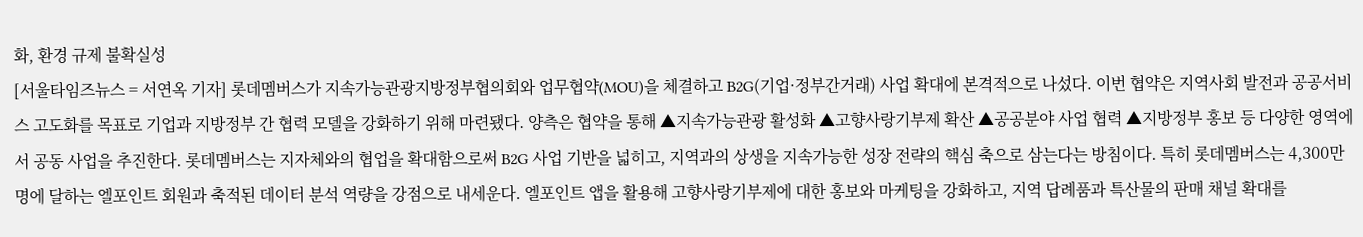화, 환경 규제 불확실성
[서울타임즈뉴스 = 서연옥 기자] 롯데멤버스가 지속가능관광지방정부협의회와 업무협약(MOU)을 체결하고 B2G(기업·정부간거래) 사업 확대에 본격적으로 나섰다. 이번 협약은 지역사회 발전과 공공서비스 고도화를 목표로 기업과 지방정부 간 협력 모델을 강화하기 위해 마련됐다. 양측은 협약을 통해 ▲지속가능관광 활성화 ▲고향사랑기부제 확산 ▲공공분야 사업 협력 ▲지방정부 홍보 등 다양한 영역에서 공동 사업을 추진한다. 롯데멤버스는 지자체와의 협업을 확대함으로써 B2G 사업 기반을 넓히고, 지역과의 상생을 지속가능한 성장 전략의 핵심 축으로 삼는다는 방침이다. 특히 롯데멤버스는 4,300만 명에 달하는 엘포인트 회원과 축적된 데이터 분석 역량을 강점으로 내세운다. 엘포인트 앱을 활용해 고향사랑기부제에 대한 홍보와 마케팅을 강화하고, 지역 답례품과 특산물의 판매 채널 확대를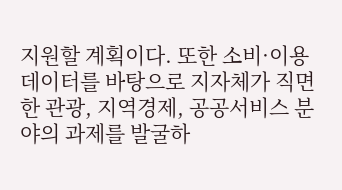지원할 계획이다. 또한 소비·이용 데이터를 바탕으로 지자체가 직면한 관광, 지역경제, 공공서비스 분야의 과제를 발굴하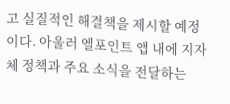고 실질적인 해결책을 제시할 예정이다. 아울러 엘포인트 앱 내에 지자체 정책과 주요 소식을 전달하는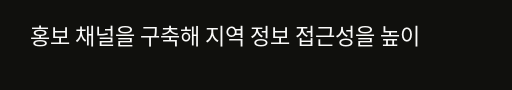홍보 채널을 구축해 지역 정보 접근성을 높이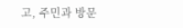고, 주민과 방문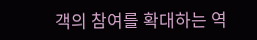객의 참여를 확대하는 역